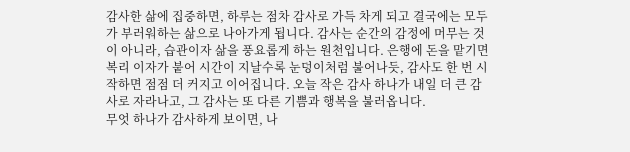감사한 삶에 집중하면, 하루는 점차 감사로 가득 차게 되고 결국에는 모두가 부러워하는 삶으로 나아가게 됩니다. 감사는 순간의 감정에 머무는 것이 아니라, 습관이자 삶을 풍요롭게 하는 원천입니다. 은행에 돈을 맡기면 복리 이자가 붙어 시간이 지날수록 눈덩이처럼 불어나듯, 감사도 한 번 시작하면 점점 더 커지고 이어집니다. 오늘 작은 감사 하나가 내일 더 큰 감사로 자라나고, 그 감사는 또 다른 기쁨과 행복을 불러옵니다.
무엇 하나가 감사하게 보이면, 나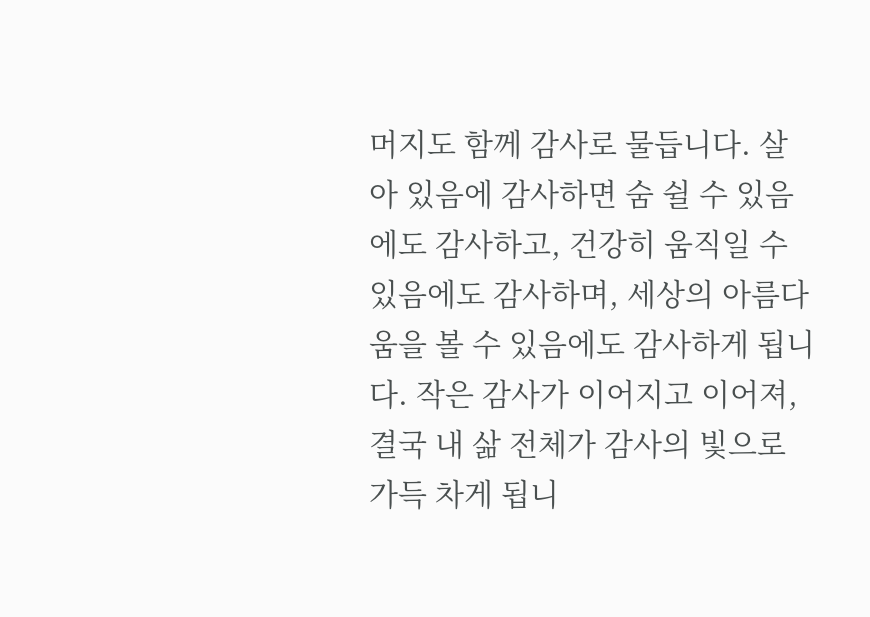머지도 함께 감사로 물듭니다. 살아 있음에 감사하면 숨 쉴 수 있음에도 감사하고, 건강히 움직일 수 있음에도 감사하며, 세상의 아름다움을 볼 수 있음에도 감사하게 됩니다. 작은 감사가 이어지고 이어져, 결국 내 삶 전체가 감사의 빛으로 가득 차게 됩니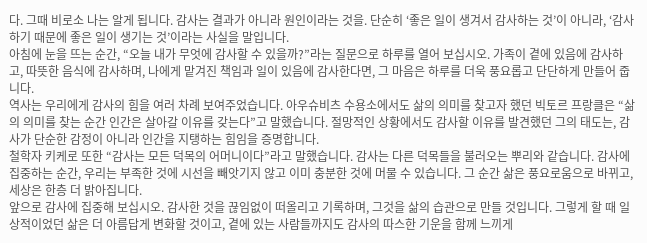다. 그때 비로소 나는 알게 됩니다. 감사는 결과가 아니라 원인이라는 것을. 단순히 ‘좋은 일이 생겨서 감사하는 것’이 아니라, ‘감사하기 때문에 좋은 일이 생기는 것’이라는 사실을 말입니다.
아침에 눈을 뜨는 순간, “오늘 내가 무엇에 감사할 수 있을까?”라는 질문으로 하루를 열어 보십시오. 가족이 곁에 있음에 감사하고, 따뜻한 음식에 감사하며, 나에게 맡겨진 책임과 일이 있음에 감사한다면, 그 마음은 하루를 더욱 풍요롭고 단단하게 만들어 줍니다.
역사는 우리에게 감사의 힘을 여러 차례 보여주었습니다. 아우슈비츠 수용소에서도 삶의 의미를 찾고자 했던 빅토르 프랑클은 “삶의 의미를 찾는 순간 인간은 살아갈 이유를 갖는다”고 말했습니다. 절망적인 상황에서도 감사할 이유를 발견했던 그의 태도는, 감사가 단순한 감정이 아니라 인간을 지탱하는 힘임을 증명합니다.
철학자 키케로 또한 “감사는 모든 덕목의 어머니이다”라고 말했습니다. 감사는 다른 덕목들을 불러오는 뿌리와 같습니다. 감사에 집중하는 순간, 우리는 부족한 것에 시선을 빼앗기지 않고 이미 충분한 것에 머물 수 있습니다. 그 순간 삶은 풍요로움으로 바뀌고, 세상은 한층 더 밝아집니다.
앞으로 감사에 집중해 보십시오. 감사한 것을 끊임없이 떠올리고 기록하며, 그것을 삶의 습관으로 만들 것입니다. 그렇게 할 때 일상적이었던 삶은 더 아름답게 변화할 것이고, 곁에 있는 사람들까지도 감사의 따스한 기운을 함께 느끼게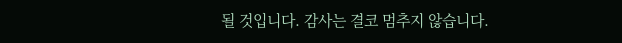될 것입니다. 감사는 결코 멈추지 않습니다.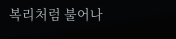복리처럼 불어나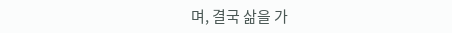며, 결국 삶을 가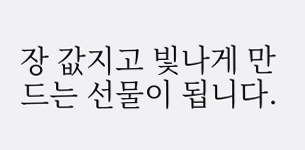장 값지고 빛나게 만드는 선물이 됩니다.